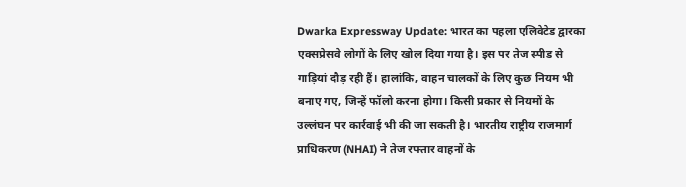Dwarka Expressway Update: भारत का पहला एलिवेटेड द्वारका एक्सप्रेसवे लोगों के लिए खोल दिया गया है। इस पर तेज स्पीड से गाड़ियां दौड़ रही हैं। हालांकि, वाहन चालकों के लिए कुछ नियम भी बनाए गए, जिन्हें फॉलो करना होगा। किसी प्रकार से नियमों के उल्लंघन पर कार्रवाई भी की जा सकती है। भारतीय राष्ट्रीय राजमार्ग प्राधिकरण (NHAI) ने तेज रफ्तार वाहनों के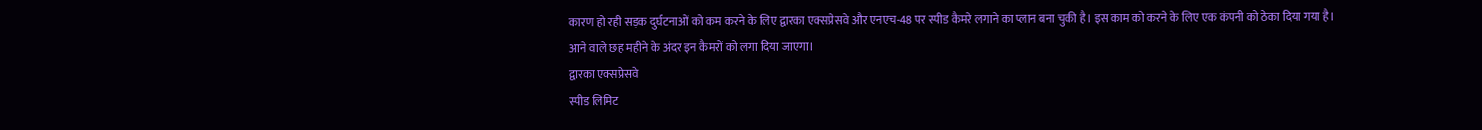कारण हो रही सड़क दुर्घटनाओं को कम करने के लिए द्वारका एक्सप्रेसवे और एनएच-48 पर स्पीड कैमरे लगाने का प्लान बना चुकी है। इस काम को करने के लिए एक कंपनी को ठेका दिया गया है। आने वाले छह महीने के अंदर इन कैमरों को लगा दिया जाएगा।
द्वारका एक्सप्रेसवे
स्पीड लिमिट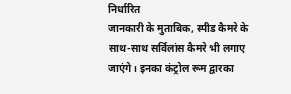निर्धारित
जानकारी के मुताबिक, स्पीड कैमरे के साथ-साथ सर्विलांस कैमरे भी लगाए जाएंगे। इनका कंट्रोल रूम द्वारका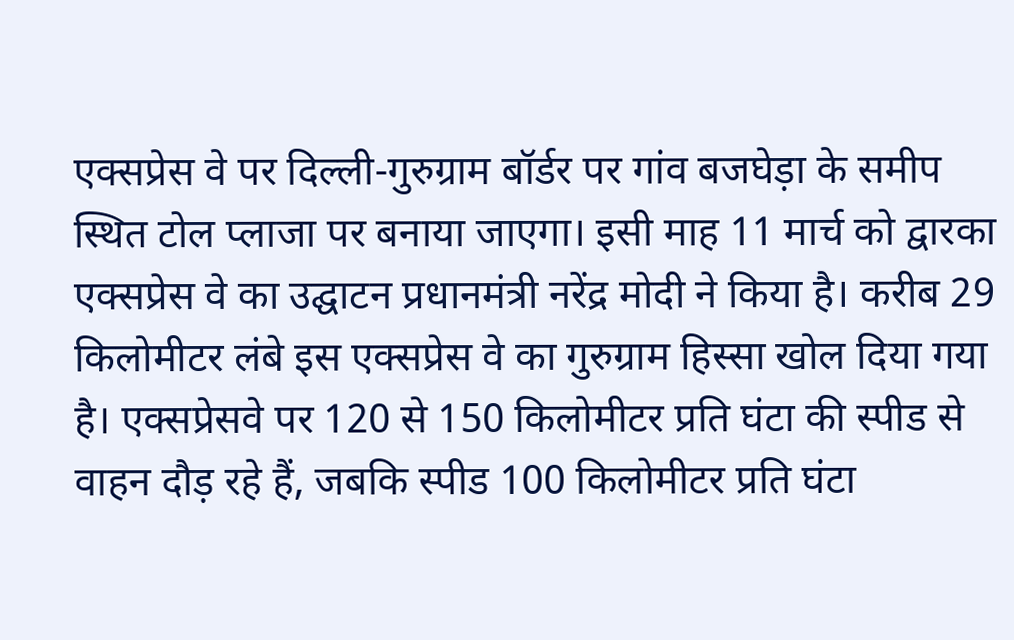एक्सप्रेस वे पर दिल्ली-गुरुग्राम बॉर्डर पर गांव बजघेड़ा के समीप स्थित टोल प्लाजा पर बनाया जाएगा। इसी माह 11 मार्च को द्वारका एक्सप्रेस वे का उद्घाटन प्रधानमंत्री नरेंद्र मोदी ने किया है। करीब 29 किलोमीटर लंबे इस एक्सप्रेस वे का गुरुग्राम हिस्सा खोल दिया गया है। एक्सप्रेसवे पर 120 से 150 किलोमीटर प्रति घंटा की स्पीड से वाहन दौड़ रहे हैं, जबकि स्पीड 100 किलोमीटर प्रति घंटा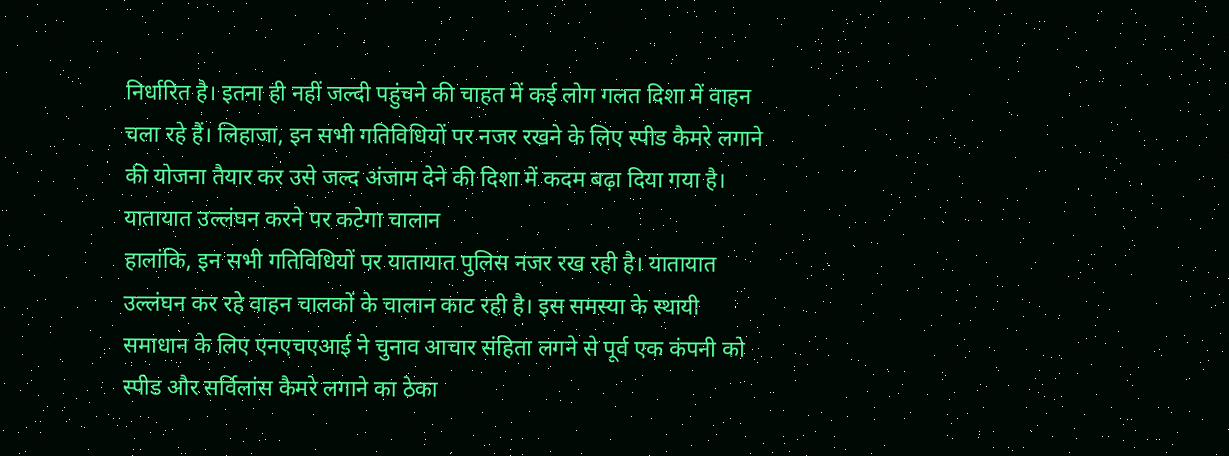निर्धारित है। इतना ही नहीं जल्दी पहुंचने की चाहत में कई लोग गलत दिशा में वाहन चला रहे हैं। लिहाजा, इन सभी गतिविधियों पर नजर रखने के लिए स्पीड कैमरे लगाने की योजना तैयार कर उसे जल्द अंजाम देने की दिशा में कदम बढ़ा दिया गया है।
यातायात उल्लंघन करने पर कटेगा चालान
हालांकि, इन सभी गतिविधियों पर यातायात पुलिस नजर रख रही है। यातायात उल्लंघन कर रहे वाहन चालकों के चालान काट रही है। इस समस्या के स्थायी समाधान के लिए एनएचएआई ने चुनाव आचार संहिता लगने से पूर्व एक कंपनी को स्पीड और सर्विलांस कैमरे लगाने का ठेका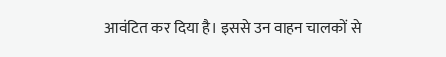आवंटित कर दिया है। इससे उन वाहन चालकों से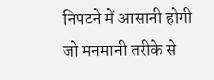निपटने में आसानी होगी जो मनमानी तरीके से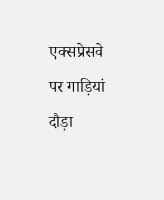एक्सप्रेसवे पर गाड़ियां दौड़ा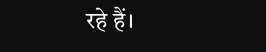रहे हैं।